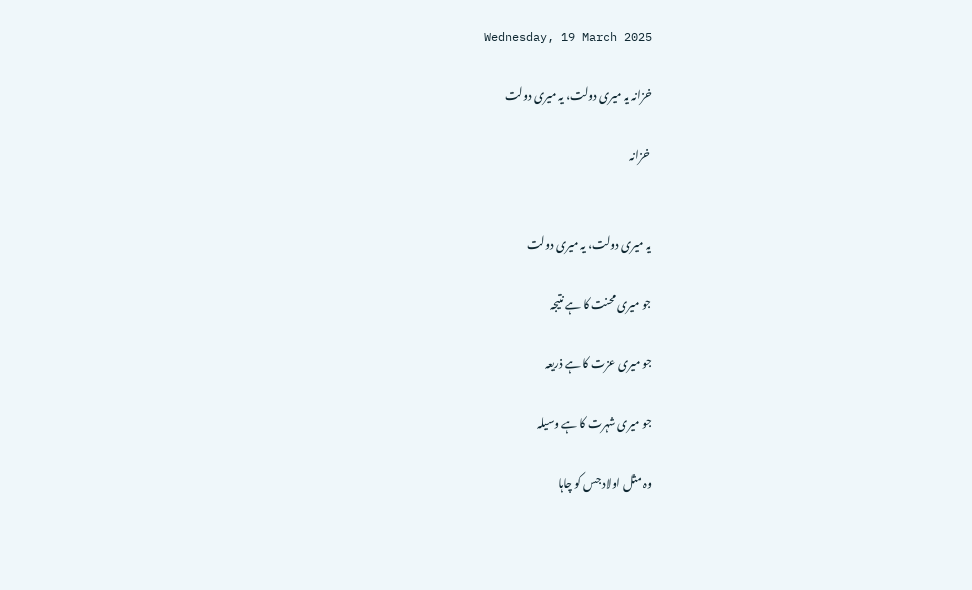Wednesday, 19 March 2025

خزانہ یہ میری دولت، یہ میری دولت

 خزانہ


یہ میری دولت، یہ میری دولت

جو میری محنت کا ہے نتیجہ

جو میری عزت کا ہے ذریعہ

جو میری شہرت کا ہے وسیلہ

وہ مثل اولاد جس کو چاہا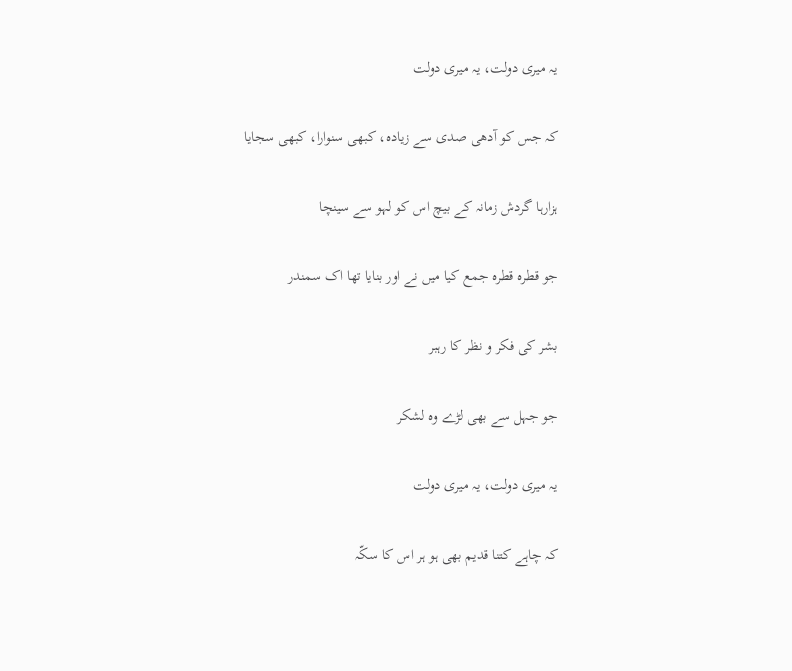یہ میری دولت، یہ میری دولت

کہ جس کو آدھی صدی سے زیادہ، کبھی سنوارا، کبھی سجایا

ہزارہا گردش زمانہ کے بیچ اس کو لہو سے سینچا

جو قطرہ قطرہ جمع کیا میں نے اور بنایا تھا اک سمندر

بشر کی فکر و نظر کا رہبر

جو جہل سے بھی لڑے وہ لشکر

یہ میری دولت، یہ میری دولت

کہ چاہے کتنا قدیم بھی ہو ہر اس کا سکّہ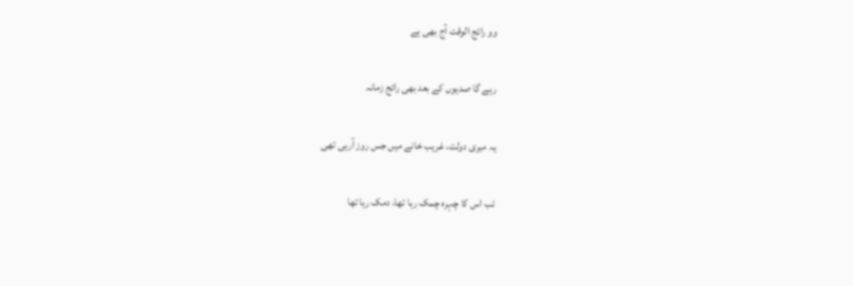وو رائج الوقت آج بھی ہے

رہے گا صدیوں کے بعد بھی رائج زمانہ

یہ میری دولت، غریب خانے میں جس روز آرہی تھی

تب اس کا چہرہ چمک رہا تھا، دمک رہا تھا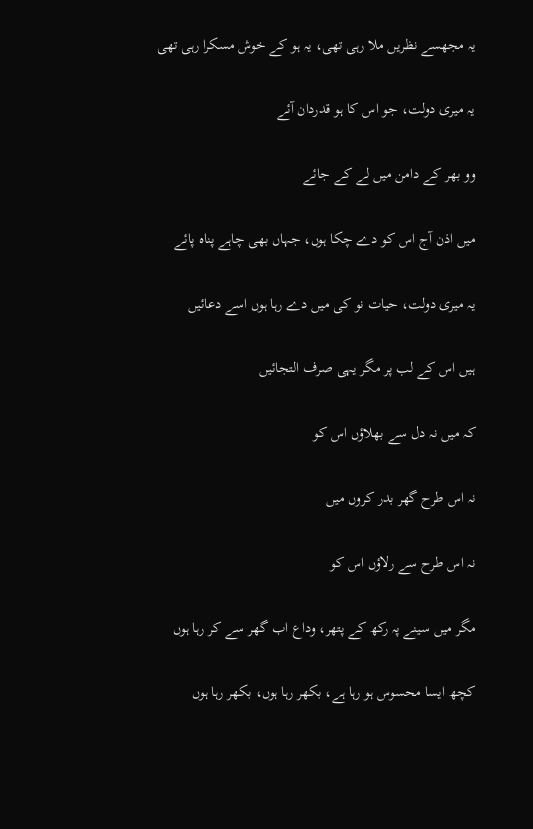یہ مجھسے نظریں ملا رہی تھی، یہ ہو کے خوش مسکرا رہی تھی

یہ میری دولت، جو اس کا ہو قدردان آئے

وو بھر کے دامن میں لے کے جائے

میں اذن آج اس کو دے چکا ہوں، جہاں بھی چاہے پناہ پائے

یہ میری دولت، حیات نو کی میں دے رہا ہوں اسے دعائیں

ہیں اس کے لب پر مگر یہی صرف التجائیں

کہ میں نہ دل سے بھلاؤں اس کو

نہ اس طرح گھر بدر کروں میں

نہ اس طرح سے رلاؤں اس کو

مگر میں سینے پہ رکھ کے پتھر، وداع اب گھر سے کر رہا ہوں

کچھ ایسا محسوس ہو رہا ہے، بکھر رہا ہوں، بکھر رہا ہوں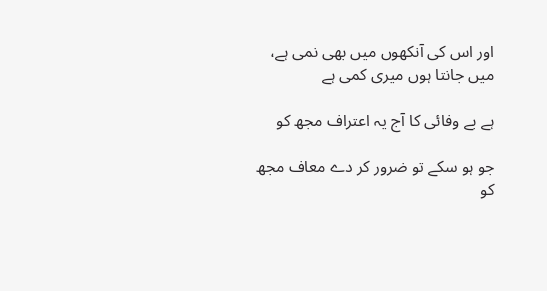اور اس کی آنکھوں میں بھی نمی ہے، میں جانتا ہوں میری کمی ہے

ہے بے وفائی کا آج یہ اعتراف مجھ کو

جو ہو سکے تو ضرور کر دے معاف مجھ کو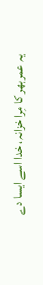یہ عمربھر کا مِرا خزانہ، خدا اسے ایسا دے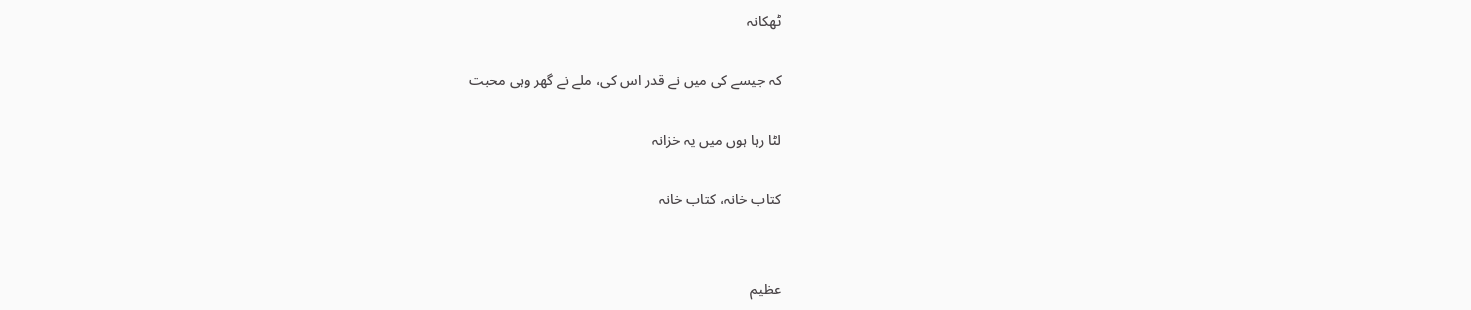ٹھکانہ

کہ جیسے کی میں نے قدر اس کی، ملے نے گھر وہی محبت

لٹا رہا ہوں میں یہ خزانہ

کتاب خانہ، کتاب خانہ


عظیم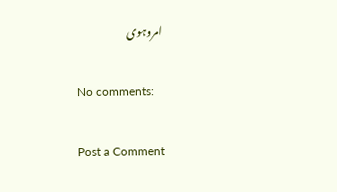امروہوی

No comments:

Post a Comment